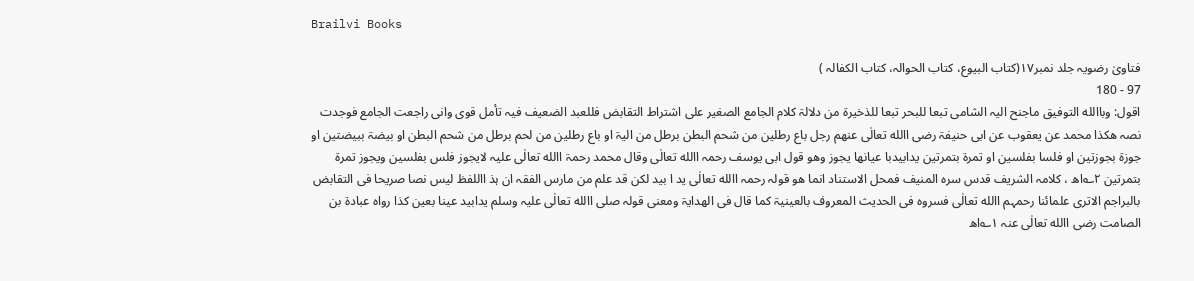Brailvi Books

فتاویٰ رضویہ جلد نمبر۱۷(کتاب البیوع، کتاب الحوالہ، کتاب الکفالہ )
97 - 180
اقول: وباالله التوفیق ماجنح الیہ الشامی تبعا للبحر تبعا للذخیرۃ من دلالۃ کلام الجامع الصغیر علی اشتراط التقابض فللعبد الضعیف فیہ تأمل قوی وانی راجعت الجامع فوجدت نصہ ھکذا محمد عن یعقوب عن ابی حنیفۃ رضی االله تعالٰی عنھم رجل باع رطلین من شحم البطن برطل من الیۃ او باع رطلین من لحم برطل من شحم البطن او بیضۃ ببیضتین او جوزۃ بجوزتین او فلسا بفلسین او تمرۃ بتمرتین یدابیدبا عیانھا یجوز وھو قول ابی یوسف رحمہ االله تعالٰی وقال محمد رحمۃ االله تعالٰی علیہ لایجوز فلس بفلسین ویجوز تمرۃ بتمرتین ۲؎اھ ، کلامہ الشریف قدس سرہ المنیف فمحل الاستناد انما ھو قولہ رحمہ االله تعالٰی ید ا بید لکن قد علم من مارس الفقہ ان ہذ االلفظ لیس نصا صریحا فی التقابض بالبراجم الاتری علمائنا رحمہم االله تعالٰی فسروہ فی الحدیث المعروف بالعینیۃ کما قال فی الھدایۃ ومعنی قولہ صلی االله تعالٰی علیہ وسلم یدابید عینا بعین کذا رواہ عبادۃ بن الصامت رضی االله تعالٰی عنہ ۱؎اھ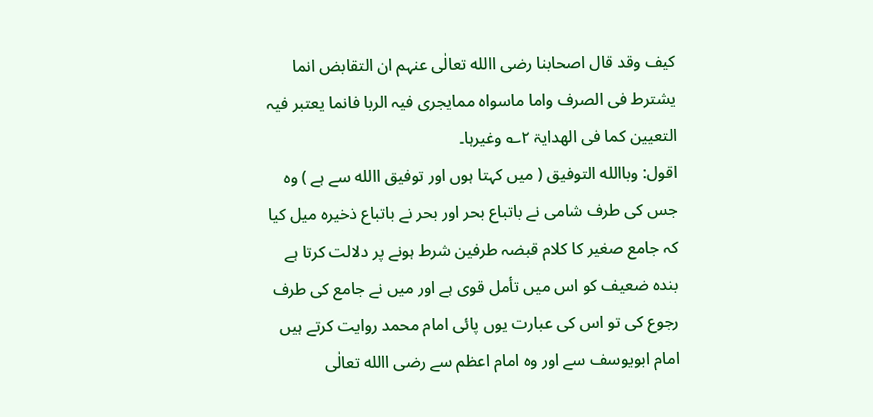کیف وقد قال اصحابنا رضی االله تعالٰی عنہم ان التقابض انما یشترط فی الصرف واما ماسواہ ممایجری فیہ الربا فانما یعتبر فیہ التعیین کما فی الھدایۃ ۲؎ وغیرہا۔
اقول: وباالله التوفیق ( میں کہتا ہوں اور توفیق االله سے ہے ) وہ جس کی طرف شامی نے باتباع بحر اور بحر نے باتباع ذخیرہ میل کیا کہ جامع صغیر کا کلام قبضہ طرفین شرط ہونے پر دلالت کرتا ہے بندہ ضعیف کو اس میں تأمل قوی ہے اور میں نے جامع کی طرف رجوع کی تو اس کی عبارت یوں پائی امام محمد روایت کرتے ہیں امام ابویوسف سے اور وہ امام اعظم سے رضی االله تعالٰی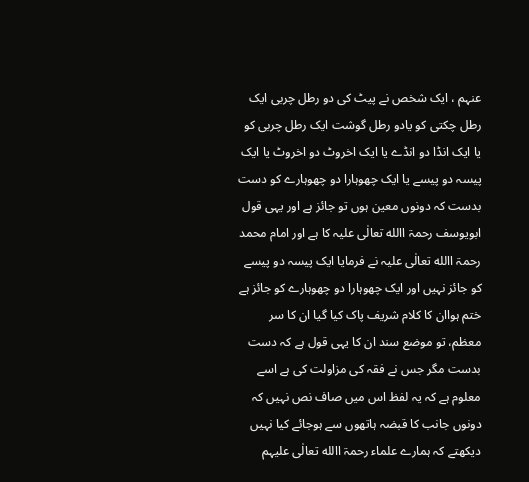عنہم ، ایک شخص نے پیٹ کی دو رطل چربی ایک رطل چکتی کو یادو رطل گوشت ایک رطل چربی کو یا ایک انڈا دو انڈے یا ایک اخروٹ دو اخروٹ یا ایک پیسہ دو پیسے یا ایک چھوہارا دو چھوہارے کو دست بدست کہ دونوں معین ہوں تو جائز ہے اور یہی قول ابویوسف رحمۃ االله تعالٰی علیہ کا ہے اور امام محمد رحمۃ االله تعالٰی علیہ نے فرمایا ایک پیسہ دو پیسے کو جائز نہیں اور ایک چھوہارا دو چھوہارے کو جائز ہے ختم ہواان کا کلام شریف پاک کیا گیا ان کا سر معظم، تو موضع سند ان کا یہی قول ہے کہ دست بدست مگر جس نے فقہ کی مزاولت کی ہے اسے معلوم ہے کہ یہ لفظ اس میں صاف نص نہیں کہ دونوں جانب کا قبضہ ہاتھوں سے ہوجائے کیا نہیں دیکھتے کہ ہمارے علماء رحمۃ االله تعالٰی علیہم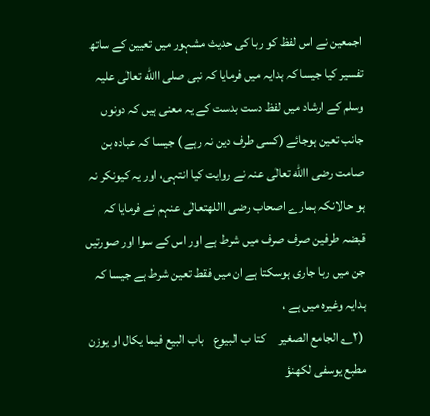اجمعین نے اس لفظ کو ربا کی حدیث مشہور میں تعیین کے ساتھ تفسیر کیا جیسا کہ ہدایہ میں فرمایا کہ نبی صلی االله تعالٰی علیہ وسلم کے ارشاد میں لفظ دست بدست کے یہ معنی ہیں کہ دونوں جانب تعین ہوجائے (کسی طرف دین نہ رہے ) جیسا کہ عبادہ بن صامت رضی االله تعالٰی عنہ نے روایت کیا انتہی، اور یہ کیونکر نہ ہو حالانکہ ہمارے اصحاب رضی االلهتعالٰی عنہم نے فرمایا کہ قبضہ طرفین صرف صرف میں شرط ہے اور اس کے سوا اور صورتیں جن میں ربا جاری ہوسکتا ہے ان میں فقط تعین شرط ہے جیسا کہ ہدایہ وغیرہ میں ہے ،
 (۲؎ الجامع الصغیر     کتا ب البیوع    باب البیع فیما یکال او یوزن     مطبع یوسفی لکھنؤ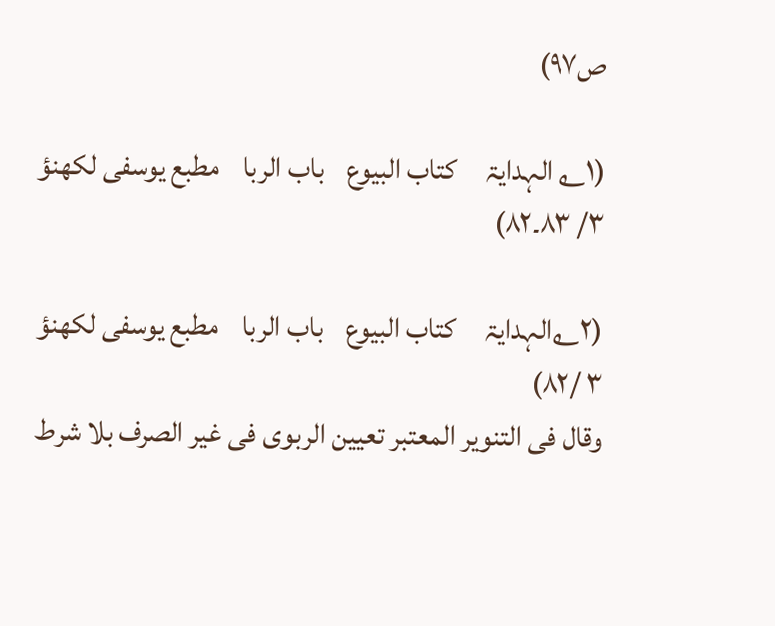ص۹۷)

(۱؎ الہدایۃ     کتاب البیوع    باب الربا    مطبع یوسفی لکھنؤ    ۳/ ۸۳۔۸۲)

(۲؎الہدایۃ     کتاب البیوع    باب الربا    مطبع یوسفی لکھنؤ     ۳ /۸۲)
وقال فی التنویر المعتبر تعیین الربوی فی غیر الصرف بلا شرط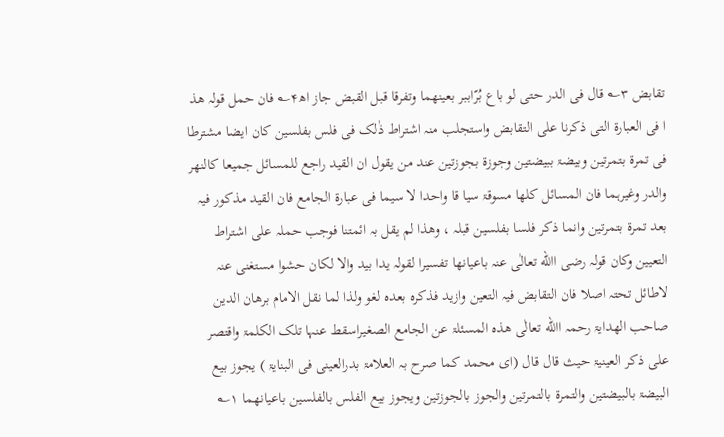تقابض ۳؎ قال فی الدر حتی لو باع بُرّاببر بعینھما وتفرقا قبل القبض جاز اھ۴؎ فان حمل قولہ ھذ ا فی العبارۃ التی ذکرنا علی التقابض واستجلب منہ اشتراط ذٰلک فی فلس بفلسین کان ایضا مشترطا فی تمرۃ بتمرتین وبیضۃ ببیضتین وجوزۃ بجوزتین عند من یقول ان القید راجع للمسائل جمیعا کالنھر والدر وغیرہما فان المسائل کلھا مسوقۃ سیا قا واحدا لا سیما فی عبارۃ الجامع فان القید مذکور فیہ بعد تمرۃ بتمرتین وانما ذکر فلسا بفلسین قبلہ ، وھذا لم یقل بہ ائمتنا فوجب حملہ علی اشتراط التعیین وکان قولہ رضی االله تعالٰی عنہ باعیانھا تفسیرا لقولہ یدا بید والا لکان حشوا مستغنی عنہ لاطائل تحتہ اصلا فان التقابض فیہ التعین وازید فذکرہ بعدہ لغو ولذا لما نقل الامام برھان الدین صاحب الھدایۃ رحمہ االله تعالٰی ھذہ المسئلۃ عن الجامع الصغیراسقط عنہا تلک الکلمۃ واقتصر علی ذکر العینیۃ حیث قال قال (ای محمد کما صرح بہ العلامۃ بدرالعینی فی البنایۃ ) یجوز بیع البیضۃ بالبیضتین والتمرۃ بالتمرتین والجوز بالجوزتین ویجوز بیع الفلس بالفلسین باعیانھما ۱؎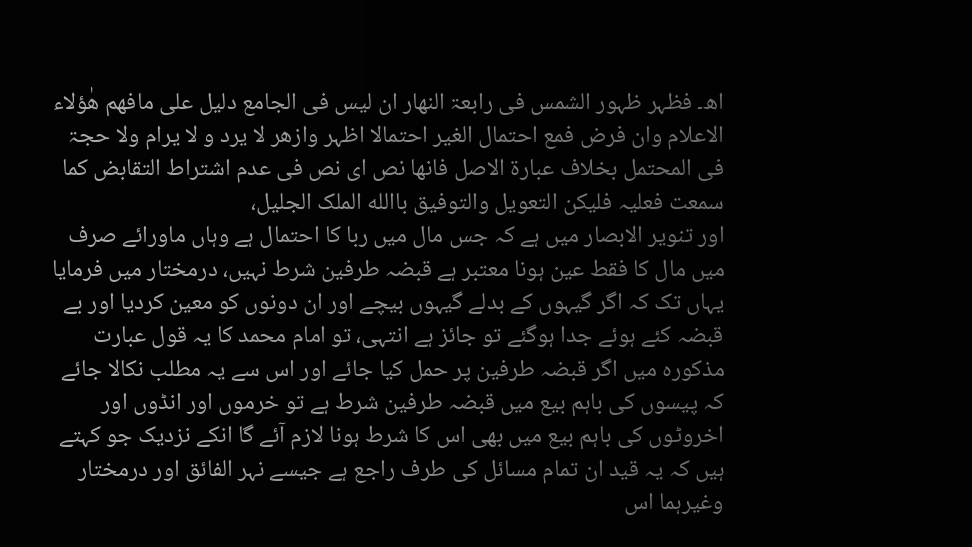اھ۔ فظہر ظہور الشمس فی رابعۃ النھار ان لیس فی الجامع دلیل علی مافھم ھٰؤلاء الاعلام وان فرض فمع احتمال الغیر احتمالا اظہر وازھر لا یرد و لا یرام ولا حجۃ فی المحتمل بخلاف عبارۃ الاصل فانھا نص ای نص فی عدم اشتراط التقابض کما سمعت فعلیہ فلیکن التعویل والتوفیق باالله الملک الجلیل،
اور تنویر الابصار میں ہے کہ جس مال میں ربا کا احتمال ہے وہاں ماورائے صرف میں مال کا فقط عین ہونا معتبر ہے قبضہ طرفین شرط نہیں، درمختار میں فرمایا یہاں تک کہ اگر گیہوں کے بدلے گیہوں بیچے اور ان دونوں کو معین کردیا اور بے قبضہ کئے ہوئے جدا ہوگئے تو جائز ہے انتہی، تو امام محمد کا یہ قول عبارت مذکورہ میں اگر قبضہ طرفین پر حمل کیا جائے اور اس سے یہ مطلب نکالا جائے کہ پیسوں کی باہم بیع میں قبضہ طرفین شرط ہے تو خرموں اور انڈوں اور اخروٹوں کی باہم بیع میں بھی اس کا شرط ہونا لازم آئے گا انکے نزدیک جو کہتے ہیں کہ یہ قید ان تمام مسائل کی طرف راجع ہے جیسے نہر الفائق اور درمختار وغیرہما اس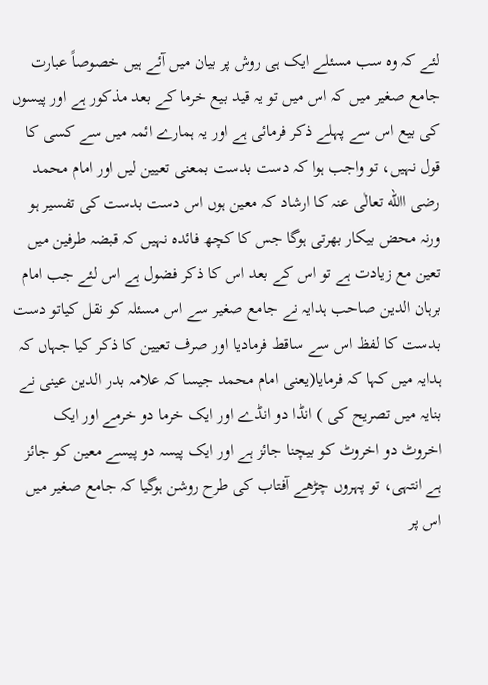لئے کہ وہ سب مسئلے ایک ہی روش پر بیان میں آئے ہیں خصوصاً عبارت جامع صغیر میں کہ اس میں تو یہ قید بیع خرما کے بعد مذکور ہے اور پیسوں کی بیع اس سے پہلے ذکر فرمائی ہے اور یہ ہمارے ائمہ میں سے کسی کا قول نہیں، تو واجب ہوا کہ دست بدست بمعنی تعیین لیں اور امام محمد رضی االله تعالٰی عنہ کا ارشاد کہ معین ہوں اس دست بدست کی تفسیر ہو ورنہ محض بیکار بھرتی ہوگا جس کا کچھ فائدہ نہیں کہ قبضہ طرفین میں تعین مع زیادت ہے تو اس کے بعد اس کا ذکر فضول ہے اس لئے جب امام برہان الدین صاحب ہدایہ نے جامع صغیر سے اس مسئلہ کو نقل کیاتو دست بدست کا لفظ اس سے ساقط فرمادیا اور صرف تعیین کا ذکر کیا جہاں کہ ہدایہ میں کہا کہ فرمایا(یعنی امام محمد جیسا کہ علامہ بدر الدین عینی نے بنایہ میں تصریح کی ) انڈا دو انڈے اور ایک خرما دو خرمے اور ایک اخروٹ دو اخروٹ کو بیچنا جائز ہے اور ایک پیسہ دو پیسے معین کو جائز ہے انتہی، تو پہروں چڑھے آفتاب کی طرح روشن ہوگیا کہ جامع صغیر میں اس پر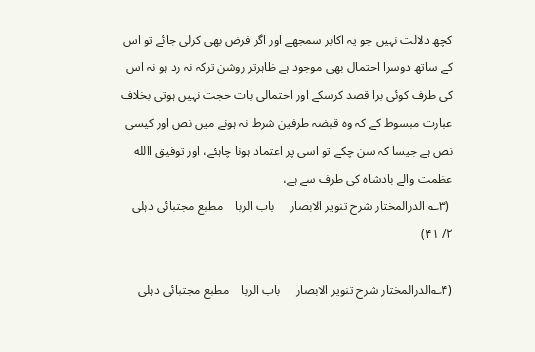کچھ دلالت نہیں جو یہ اکابر سمجھے اور اگر فرض بھی کرلی جائے تو اس کے ساتھ دوسرا احتمال بھی موجود ہے ظاہرتر روشن ترکہ نہ رد ہو نہ اس کی طرف کوئی برا قصد کرسکے اور احتمالی بات حجت نہیں ہوتی بخلاف عبارت مبسوط کے کہ وہ قبضہ طرفین شرط نہ ہونے میں نص اور کیسی نص ہے جیسا کہ سن چکے تو اسی پر اعتماد ہونا چاہئے، اور توفیق االله عظمت والے بادشاہ کی طرف سے ہے،
 (۳؎ الدرالمختار شرح تنویر الابصار     باب الربا    مطبع مجتبائی دہلی     ۲/ ۴۱)

(۴؎الدرالمختار شرح تنویر الابصار     باب الربا    مطبع مجتبائی دہلی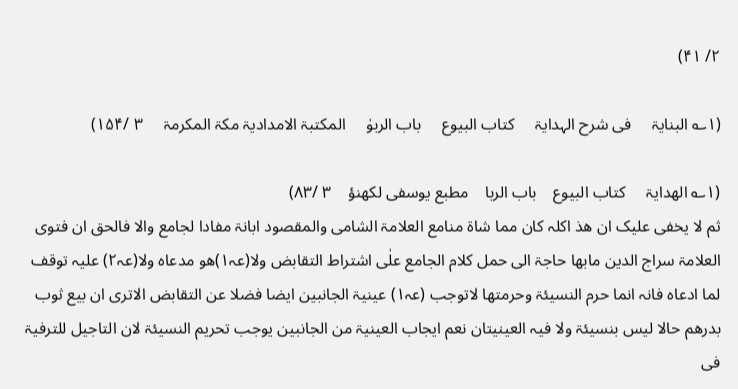۲/ ۴۱)

(۱؎ البنایۃ     فی شرح الہدایۃ     کتاب البیوع     باب الربوٰ     المکتبۃ الامدادیۃ مکۃ المکرمۃ     ۳ /۱۵۴)

(۱؎ الھدایۃ     کتاب البیوع    باب الربا    مطبع یوسفی لکھنؤ    ۳ /۸۳)
ثم لا یخفی علیک ان ھذ اکلہ کان مما شاۃ منامع العلامۃ الشامی والمقصود ابانۃ مفادا لجامع والا فالحق ان فتوی العلامۃ سراج الدین مابھا حاجۃ الی حمل کلام الجامع علٰی اشتراط التقابض ولا(عہ۱)ھو مدعاہ ولا(عہ۲) علیہ توقف لما ادعاہ فانہ انما حرم النسیئۃ وحرمتھا لاتوجب (عہ۱) عینیۃ الجانبین ایضا فضلا عن التقابض الاتری ان بیع ثوب بدرھم حالا لیس بنسیئۃ ولا فیہ العینیتان نعم ایجاب العینیۃ من الجانبین یوجب تحریم النسیئۃ لان التاجیل للترفیۃ فی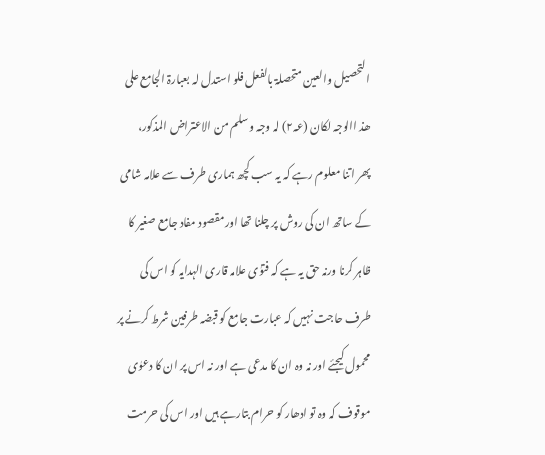التحصیل والعین متحصلۃ بالفعل فلو استدل لہ بعبارۃ الجامع علی ھذ االوجہ لکان (عہ۲) لہ وجہ وسلم من الاعتراض المذکور،
پھر اتنا معلوم رہے کہ یہ سب کچھ ہماری طرف سے علامہ شامی کے ساتھ ان کی روش پر چلنا تھا اور مقصود مفاد جامع صغیر کا ظاہر کرنا ورنہ حق یہ ہے کہ فتوٰی علامہ قاری الہدایہ کو اس کی طرف حاجت نہیں کہ عبارت جامع کو قبضہ طرفین شرط کرنے پر محمول کیجئے اور نہ وہ ان کا مدعی ہے اور نہ اس پر ان کا دعوٰی موقوف کہ وہ تو ادھار کو حرام بتارہے ہیں اور اس کی حرمت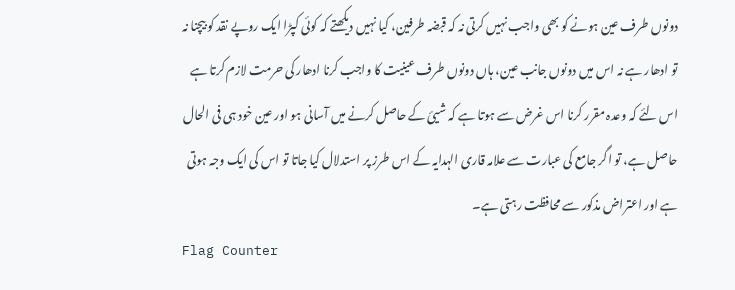دونوں طرف عین ہونے کو بھی واجب نہیں کرتی نہ کہ قبضہ طرفین، کیا نہیں دیکھتے کہ کوئی کپڑا ایک روپے نقد کو بیچنا نہ تو ادھار ہے نہ اس میں دونوں جانب عین، ہاں دونوں طرف عینیت کا واجب کرنا ادھار کی حرمت لازم کرتا ہے اس لئے کہ وعدہ مقرر کرنا اس غرض سے ہوتا ہے کہ شیئ کے حاصل کرنے میں آسانی ہو اور عین خود ہی فی الحال حاصل ہے، تو اگر جامع کی عبارت سے علامہ قاری الہدایہ کے اس طرز پر استدلال کیا جاتا تو اس کی ایک وجہ ہوتی ہے اور اعتراض مذکور سے محافظت رہتی ہے۔
Flag Counter